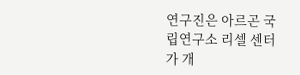연구진은 아르곤 국립연구소 리셀 센터가 개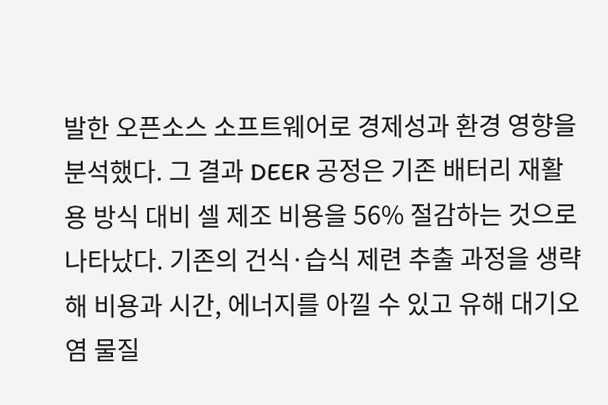발한 오픈소스 소프트웨어로 경제성과 환경 영향을 분석했다. 그 결과 DEER 공정은 기존 배터리 재활용 방식 대비 셀 제조 비용을 56% 절감하는 것으로 나타났다. 기존의 건식·습식 제련 추출 과정을 생략해 비용과 시간, 에너지를 아낄 수 있고 유해 대기오염 물질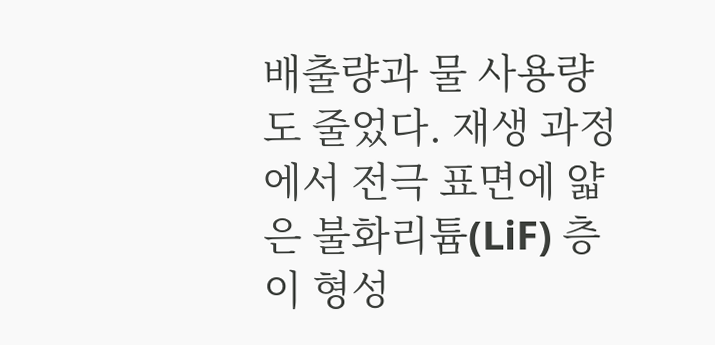배출량과 물 사용량도 줄었다. 재생 과정에서 전극 표면에 얇은 불화리튬(LiF) 층이 형성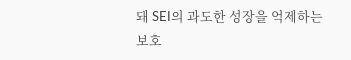돼 SEI의 과도한 성장을 억제하는 보호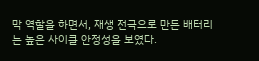막 역할을 하면서, 재생 전극으로 만든 배터리는 높은 사이클 안정성을 보였다.